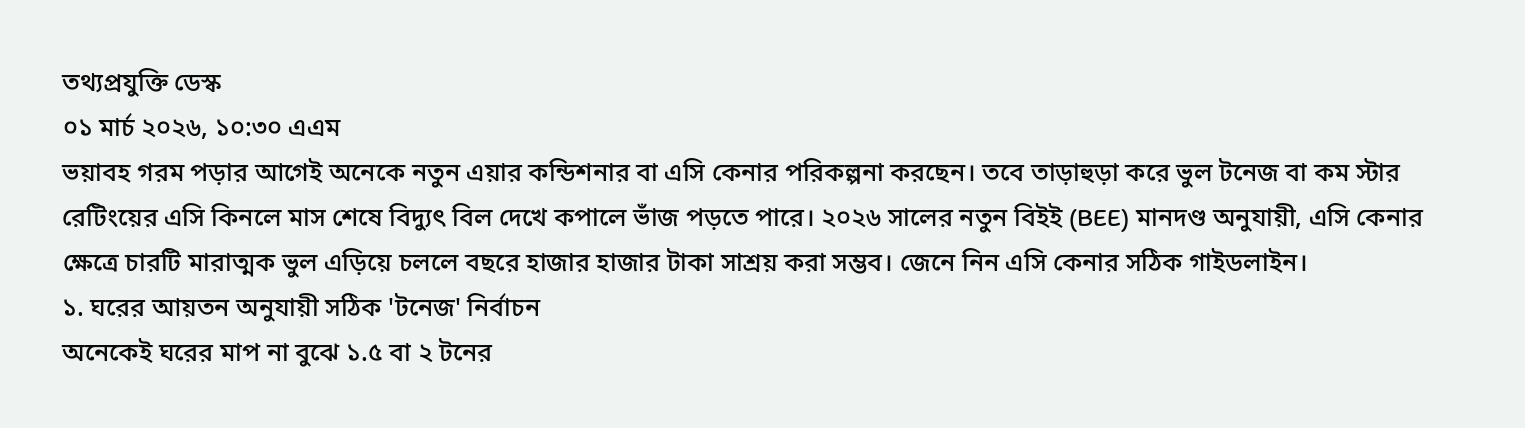তথ্যপ্রযুক্তি ডেস্ক
০১ মার্চ ২০২৬, ১০:৩০ এএম
ভয়াবহ গরম পড়ার আগেই অনেকে নতুন এয়ার কন্ডিশনার বা এসি কেনার পরিকল্পনা করছেন। তবে তাড়াহুড়া করে ভুল টনেজ বা কম স্টার রেটিংয়ের এসি কিনলে মাস শেষে বিদ্যুৎ বিল দেখে কপালে ভাঁজ পড়তে পারে। ২০২৬ সালের নতুন বিইই (BEE) মানদণ্ড অনুযায়ী, এসি কেনার ক্ষেত্রে চারটি মারাত্মক ভুল এড়িয়ে চললে বছরে হাজার হাজার টাকা সাশ্রয় করা সম্ভব। জেনে নিন এসি কেনার সঠিক গাইডলাইন।
১. ঘরের আয়তন অনুযায়ী সঠিক 'টনেজ' নির্বাচন
অনেকেই ঘরের মাপ না বুঝে ১.৫ বা ২ টনের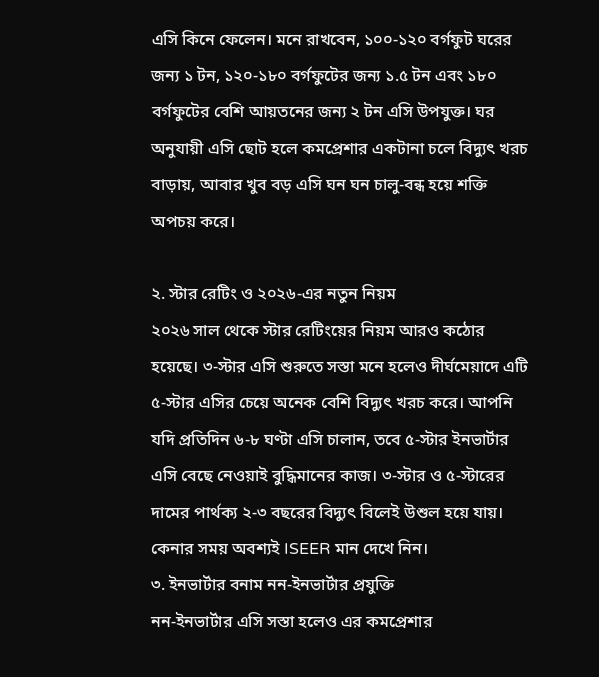এসি কিনে ফেলেন। মনে রাখবেন, ১০০-১২০ বর্গফুট ঘরের জন্য ১ টন, ১২০-১৮০ বর্গফুটের জন্য ১.৫ টন এবং ১৮০ বর্গফুটের বেশি আয়তনের জন্য ২ টন এসি উপযুক্ত। ঘর অনুযায়ী এসি ছোট হলে কমপ্রেশার একটানা চলে বিদ্যুৎ খরচ বাড়ায়, আবার খুব বড় এসি ঘন ঘন চালু-বন্ধ হয়ে শক্তি অপচয় করে।

২. স্টার রেটিং ও ২০২৬-এর নতুন নিয়ম
২০২৬ সাল থেকে স্টার রেটিংয়ের নিয়ম আরও কঠোর হয়েছে। ৩-স্টার এসি শুরুতে সস্তা মনে হলেও দীর্ঘমেয়াদে এটি ৫-স্টার এসির চেয়ে অনেক বেশি বিদ্যুৎ খরচ করে। আপনি যদি প্রতিদিন ৬-৮ ঘণ্টা এসি চালান, তবে ৫-স্টার ইনভার্টার এসি বেছে নেওয়াই বুদ্ধিমানের কাজ। ৩-স্টার ও ৫-স্টারের দামের পার্থক্য ২-৩ বছরের বিদ্যুৎ বিলেই উশুল হয়ে যায়। কেনার সময় অবশ্যই ISEER মান দেখে নিন।
৩. ইনভার্টার বনাম নন-ইনভার্টার প্রযুক্তি
নন-ইনভার্টার এসি সস্তা হলেও এর কমপ্রেশার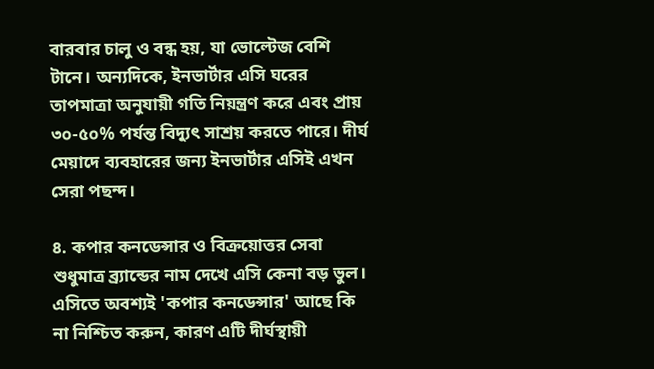বারবার চালু ও বন্ধ হয়, যা ভোল্টেজ বেশি টানে। অন্যদিকে, ইনভার্টার এসি ঘরের তাপমাত্রা অনুযায়ী গতি নিয়ন্ত্রণ করে এবং প্রায় ৩০-৫০% পর্যন্ত বিদ্যুৎ সাশ্রয় করতে পারে। দীর্ঘ মেয়াদে ব্যবহারের জন্য ইনভার্টার এসিই এখন সেরা পছন্দ।

৪. কপার কনডেন্সার ও বিক্রয়োত্তর সেবা
শুধুমাত্র ব্র্যান্ডের নাম দেখে এসি কেনা বড় ভুল। এসিতে অবশ্যই 'কপার কনডেন্সার' আছে কি না নিশ্চিত করুন, কারণ এটি দীর্ঘস্থায়ী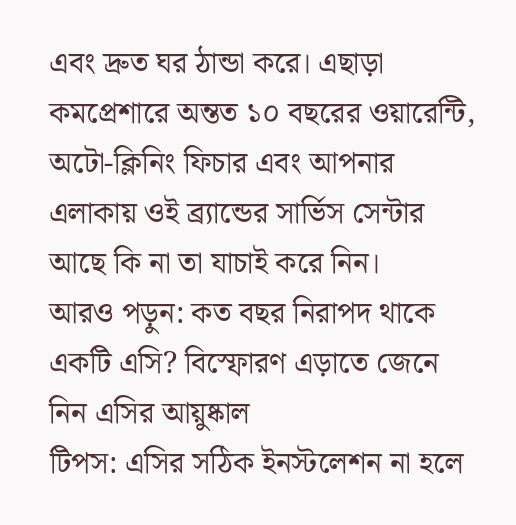এবং দ্রুত ঘর ঠান্ডা করে। এছাড়া কমপ্রেশারে অন্তত ১০ বছরের ওয়ারেন্টি, অটো-ক্লিনিং ফিচার এবং আপনার এলাকায় ওই ব্র্যান্ডের সার্ভিস সেন্টার আছে কি না তা যাচাই করে নিন।
আরও পড়ুন: কত বছর নিরাপদ থাকে একটি এসি? বিস্ফোরণ এড়াতে জেনে নিন এসির আয়ুষ্কাল
টিপস: এসির সঠিক ইনস্টলেশন না হলে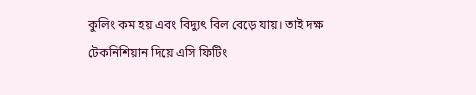কুলিং কম হয় এবং বিদ্যুৎ বিল বেড়ে যায়। তাই দক্ষ টেকনিশিয়ান দিয়ে এসি ফিটিং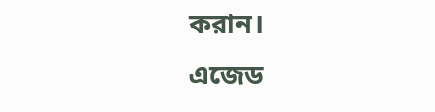করান।
এজেড